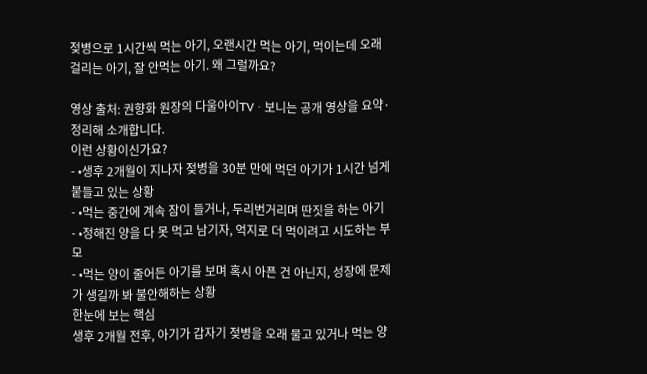젖병으로 1시간씩 먹는 아기, 오랜시간 먹는 아기, 먹이는데 오래 걸리는 아기, 잘 안먹는 아기. 왜 그럴까요?

영상 출처: 권향화 원장의 다울아이TV · 보니는 공개 영상을 요약·정리해 소개합니다.
이런 상황이신가요?
- •생후 2개월이 지나자 젖병을 30분 만에 먹던 아기가 1시간 넘게 붙들고 있는 상황
- •먹는 중간에 계속 잠이 들거나, 두리번거리며 딴짓을 하는 아기
- •정해진 양을 다 못 먹고 남기자, 억지로 더 먹이려고 시도하는 부모
- •먹는 양이 줄어든 아기를 보며 혹시 아픈 건 아닌지, 성장에 문제가 생길까 봐 불안해하는 상황
한눈에 보는 핵심
생후 2개월 전후, 아기가 갑자기 젖병을 오래 물고 있거나 먹는 양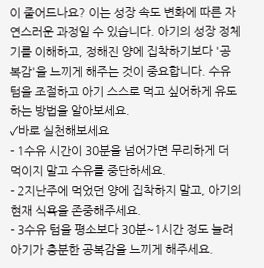이 줄어드나요? 이는 성장 속도 변화에 따른 자연스러운 과정일 수 있습니다. 아기의 성장 정체기를 이해하고, 정해진 양에 집착하기보다 '공복감'을 느끼게 해주는 것이 중요합니다. 수유 텀을 조절하고 아기 스스로 먹고 싶어하게 유도하는 방법을 알아보세요.
✓바로 실천해보세요
- 1수유 시간이 30분을 넘어가면 무리하게 더 먹이지 말고 수유를 중단하세요.
- 2지난주에 먹었던 양에 집착하지 말고, 아기의 현재 식욕을 존중해주세요.
- 3수유 텀을 평소보다 30분~1시간 정도 늘려 아기가 충분한 공복감을 느끼게 해주세요.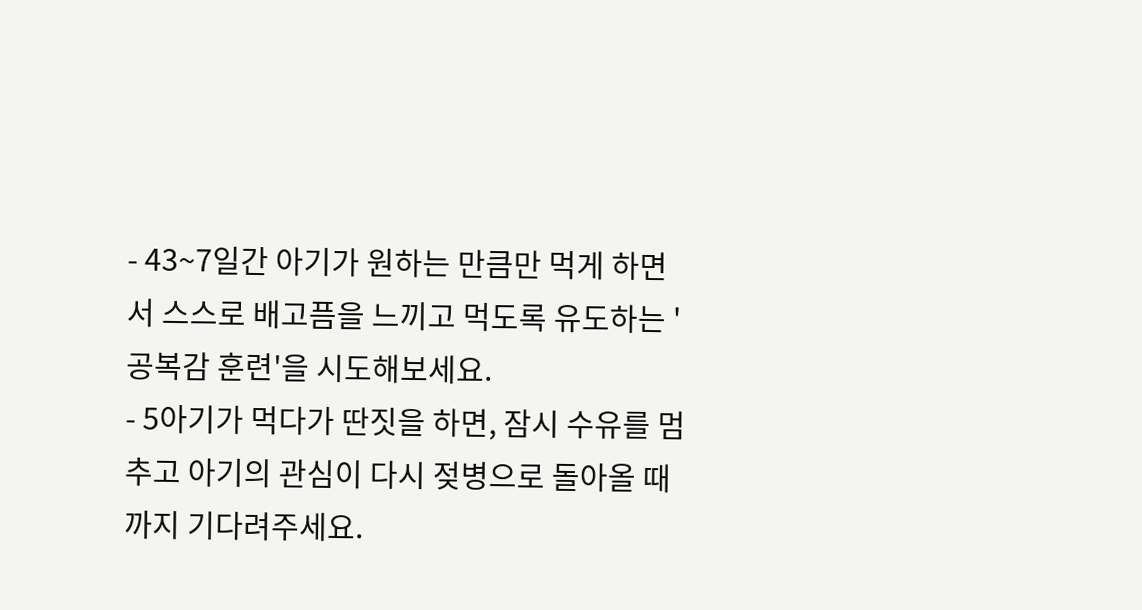- 43~7일간 아기가 원하는 만큼만 먹게 하면서 스스로 배고픔을 느끼고 먹도록 유도하는 '공복감 훈련'을 시도해보세요.
- 5아기가 먹다가 딴짓을 하면, 잠시 수유를 멈추고 아기의 관심이 다시 젖병으로 돌아올 때까지 기다려주세요.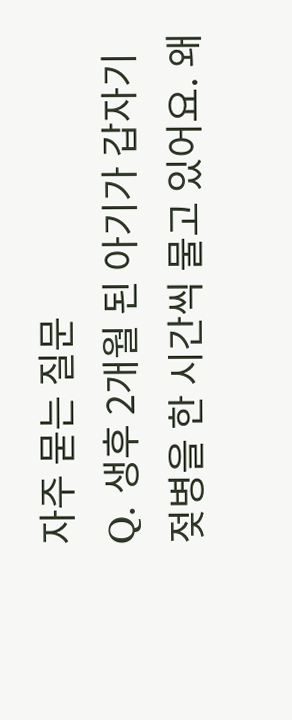자주 묻는 질문
Q. 생후 2개월 된 아기가 갑자기 젖병을 한 시간씩 물고 있어요. 왜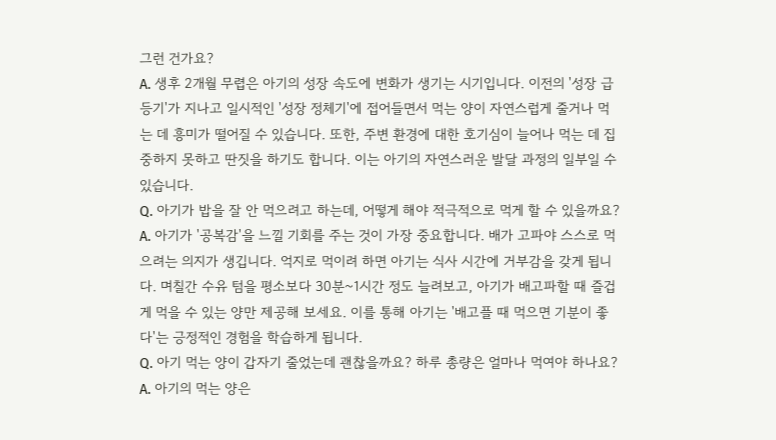그런 건가요?
A. 생후 2개월 무렵은 아기의 성장 속도에 변화가 생기는 시기입니다. 이전의 '성장 급등기'가 지나고 일시적인 '성장 정체기'에 접어들면서 먹는 양이 자연스럽게 줄거나 먹는 데 흥미가 떨어질 수 있습니다. 또한, 주변 환경에 대한 호기심이 늘어나 먹는 데 집중하지 못하고 딴짓을 하기도 합니다. 이는 아기의 자연스러운 발달 과정의 일부일 수 있습니다.
Q. 아기가 밥을 잘 안 먹으려고 하는데, 어떻게 해야 적극적으로 먹게 할 수 있을까요?
A. 아기가 '공복감'을 느낄 기회를 주는 것이 가장 중요합니다. 배가 고파야 스스로 먹으려는 의지가 생깁니다. 억지로 먹이려 하면 아기는 식사 시간에 거부감을 갖게 됩니다. 며칠간 수유 텀을 평소보다 30분~1시간 정도 늘려보고, 아기가 배고파할 때 즐겁게 먹을 수 있는 양만 제공해 보세요. 이를 통해 아기는 '배고플 때 먹으면 기분이 좋다'는 긍정적인 경험을 학습하게 됩니다.
Q. 아기 먹는 양이 갑자기 줄었는데 괜찮을까요? 하루 총량은 얼마나 먹여야 하나요?
A. 아기의 먹는 양은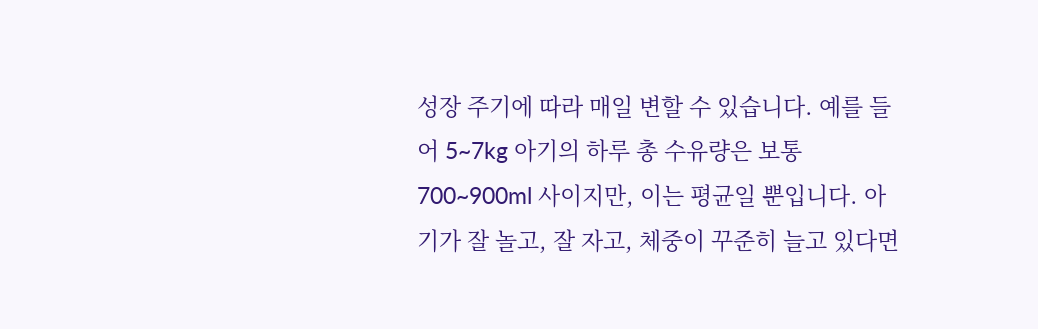성장 주기에 따라 매일 변할 수 있습니다. 예를 들어 5~7kg 아기의 하루 총 수유량은 보통 700~900ml 사이지만, 이는 평균일 뿐입니다. 아기가 잘 놀고, 잘 자고, 체중이 꾸준히 늘고 있다면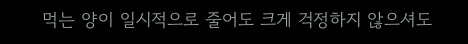먹는 양이 일시적으로 줄어도 크게 걱정하지 않으셔도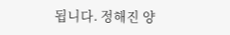됩니다. 정해진 양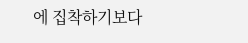에 집착하기보다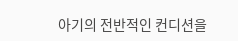아기의 전반적인 컨디션을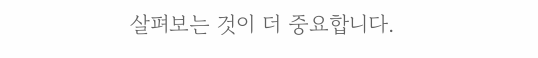살펴보는 것이 더 중요합니다.